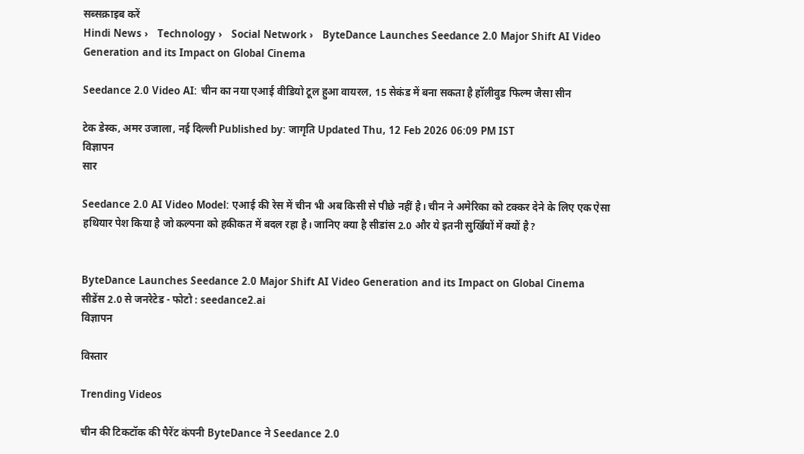सब्सक्राइब करें
Hindi News ›   Technology ›   Social Network ›   ByteDance Launches Seedance 2.0 Major Shift AI Video Generation and its Impact on Global Cinema

Seedance 2.0 Video AI: चीन का नया एआई वीडियो टूल हुआ वायरल, 15 सेकंड में बना सकता है हॉलीवुड फिल्म जैसा सीन

टेक डेस्क, अमर उजाला, नई दिल्ली Published by: जागृति Updated Thu, 12 Feb 2026 06:09 PM IST
विज्ञापन
सार

Seedance 2.0 AI Video Model: एआई की रेस में चीन भी अब किसी से पीछे नहीं है। चीन ने अमेरिका को टक्कर देने के लिए एक ऐसा हथियार पेश किया है जो कल्पना को हकीकत में बदल रहा है। जानिए क्या है सीडांस 2.0 और ये इतनी सुर्खियों में क्यों है?


ByteDance Launches Seedance 2.0 Major Shift AI Video Generation and its Impact on Global Cinema
सीडेंस 2.0 से जनरेटेड - फोटो : seedance2.ai
विज्ञापन

विस्तार

Trending Videos

चीन की टिकटॉक की पैरेंट कंपनी ByteDance ने Seedance 2.0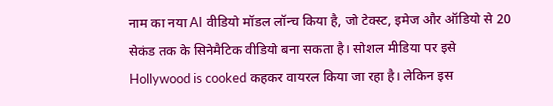नाम का नया AI वीडियो मॉडल लॉन्च किया है, जो टेक्स्ट, इमेज और ऑडियो से 20 सेकंड तक के सिनेमैटिक वीडियो बना सकता है। सोशल मीडिया पर इसे Hollywood is cooked कहकर वायरल किया जा रहा है। लेकिन इस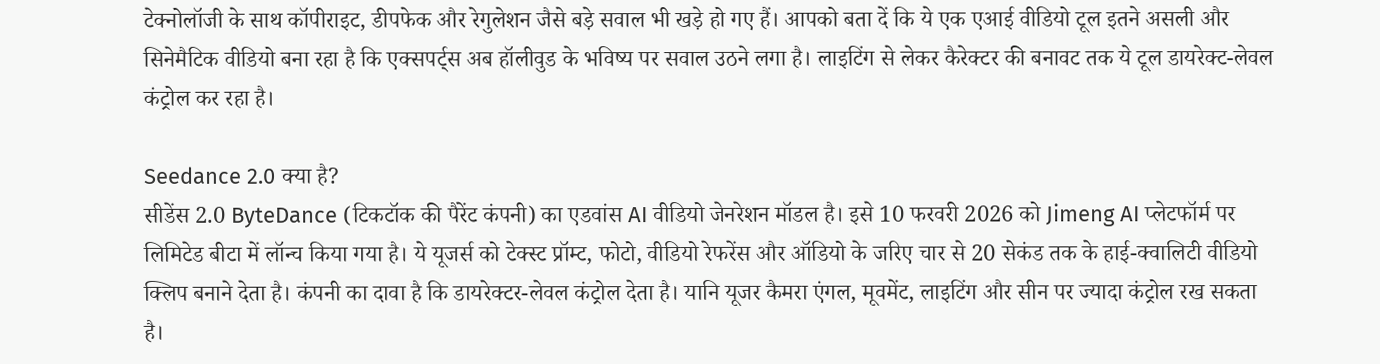टेक्नोलॉजी के साथ कॉपीराइट, डीपफेक और रेगुलेशन जैसे बड़े सवाल भी खड़े हो गए हैं। आपको बता दें कि ये एक एआई वीडियो टूल इतने असली और सिनेमैटिक वीडियो बना रहा है कि एक्सपर्ट्स अब हॉलीवुड के भविष्य पर सवाल उठने लगा है। लाइटिंग से लेकर कैरेक्टर की बनावट तक ये टूल डायरेक्ट-लेवल कंट्रोल कर रहा है।

Seedance 2.0 क्या है?
सीडेंस 2.0 ByteDance (टिकटॉक की पैरेंट कंपनी) का एडवांस AI वीडियो जेनरेशन मॉडल है। इसे 10 फरवरी 2026 को Jimeng AI प्लेटफॉर्म पर लिमिटेड बीटा में लॉन्च किया गया है। ये यूजर्स को टेक्स्ट प्रॉम्ट, फोटो, वीडियो रेफरेंस और ऑडियो के जरिए चार से 20 सेकंड तक के हाई-क्वालिटी वीडियो क्लिप बनाने देता है। कंपनी का दावा है कि डायरेक्टर-लेवल कंट्रोल देता है। यानि यूजर कैमरा एंगल, मूवमेंट, लाइटिंग और सीन पर ज्यादा कंट्रोल रख सकता है।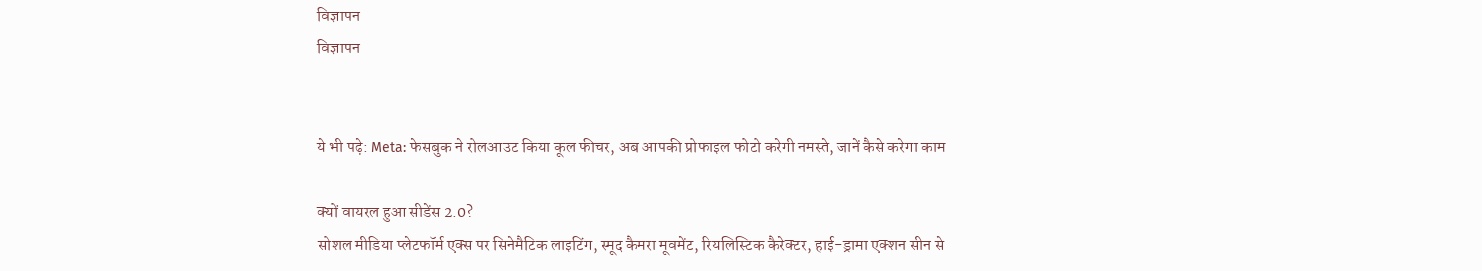विज्ञापन
विज्ञापन


ये भी पढ़े: Meta: फेसबुक ने रोलआउट किया कूल फीचर, अब आपकी प्रोफाइल फोटो करेगी नमस्ते, जानें कैसे करेगा काम

क्यों वायरल हुआ सीडेंस 2.0?
सोशल मीडिया प्लेटफॉर्म एक्स पर सिनेमैटिक लाइटिंग, स्मूद कैमरा मूवमेंट, रियलिस्टिक कैरेक्टर, हाई-ड्रामा एक्शन सीन से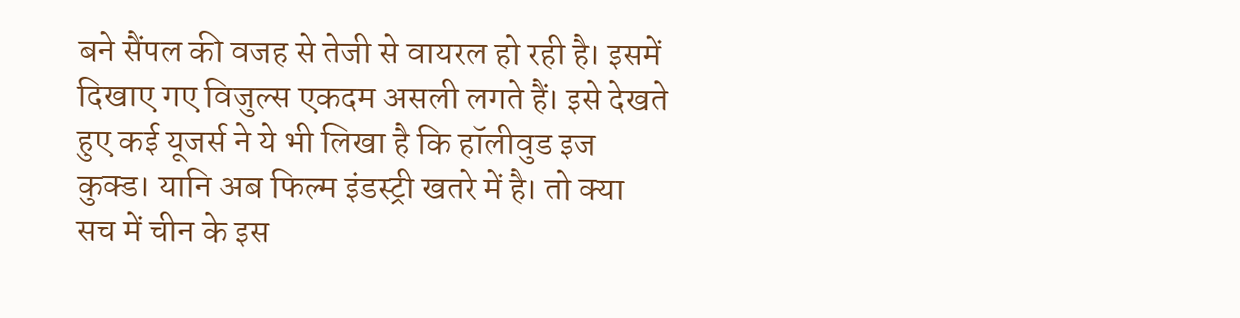बने सैंपल की वजह से तेजी से वायरल हो रही है। इसमें दिखाए गए विजुल्स एकदम असली लगते हैं। इसे देखते हुए कई यूजर्स ने ये भी लिखा है कि हॉलीवुड इज कुक्ड। यानि अब फिल्म इंडस्ट्री खतरे में है। तो क्या सच में चीन के इस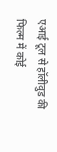एआई टूल से हॉलीवुड की फिल्म में कोई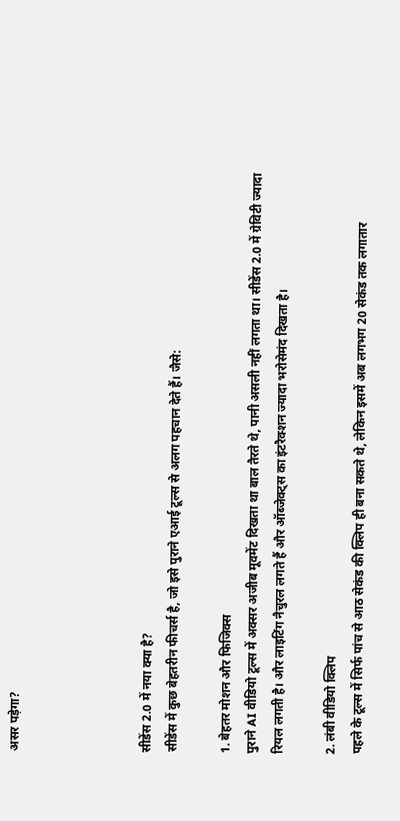असर पड़ेगा?




सीडेंस 2.0 में नया क्या है?
सीडेंस में कुछ बेहतरीन फीचर्स है, जो इसे पुराने एआई टूल्स से अलग पहचान देते हैं। जैसे:

1. बेहतर मोशन और फिजिक्स
पुराने AI वीडियो टूल्स में अक्सर अजीब मूवमेंट दिखता था बाल तैरते थे, पानी असली नहीं लगता था। सीडेंस 2.0 में ग्रेविटी ज्यादा रियल लगती है। और लाइटिंग नैचुरल लगते हैं और ऑब्जेक्ट्स का इंटरैक्शन ज्यादा भरोसेमंद दिखता है।

2. लंबी वीडियो क्लिप
पहले के टूल्स में सिर्फ पांच से आठ सेकंड की क्लिप ही बना सकते थे, लेकिन इसमें अब लगभग 20 सेकंड तक लगातार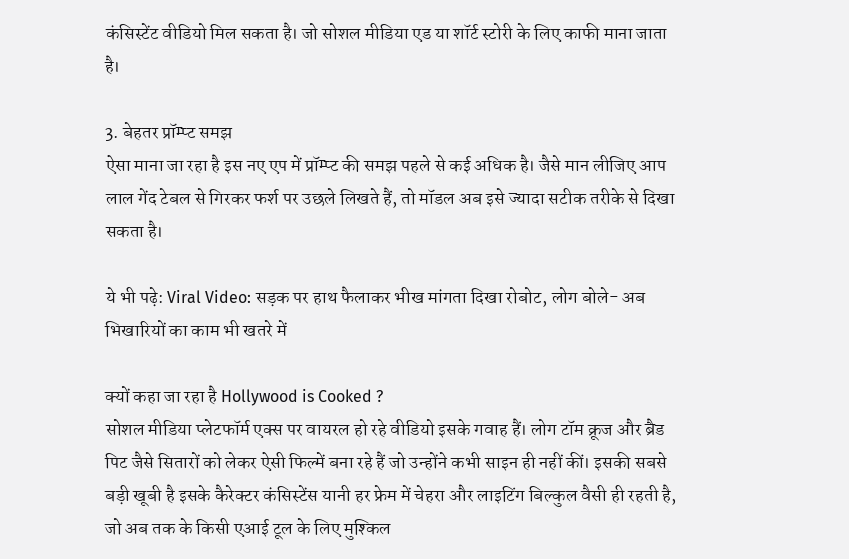कंसिस्टेंट वीडियो मिल सकता है। जो सोशल मीडिया एड या शॉर्ट स्टोरी के लिए काफी माना जाता है।

3. बेहतर प्रॉम्प्ट समझ
ऐसा माना जा रहा है इस नए एप में प्रॉम्प्ट की समझ पहले से कई अधिक है। जैसे मान लीजिए आप लाल गेंद टेबल से गिरकर फर्श पर उछले लिखते हैं, तो मॉडल अब इसे ज्यादा सटीक तरीके से दिखा सकता है।

ये भी पढ़े: Viral Video: सड़क पर हाथ फैलाकर भीख मांगता दिखा रोबोट, लोग बोले- अब भिखारियों का काम भी खतरे में

क्यों कहा जा रहा है Hollywood is Cooked ?
सोशल मीडिया प्लेटफॉर्म एक्स पर वायरल हो रहे वीडियो इसके गवाह हैं। लोग टॉम क्रूज और ब्रैड पिट जैसे सितारों को लेकर ऐसी फिल्में बना रहे हैं जो उन्होंने कभी साइन ही नहीं कीं। इसकी सबसे बड़ी खूबी है इसके कैरेक्टर कंसिस्टेंस यानी हर फ्रेम में चेहरा और लाइटिंग बिल्कुल वैसी ही रहती है, जो अब तक के किसी एआई टूल के लिए मुश्किल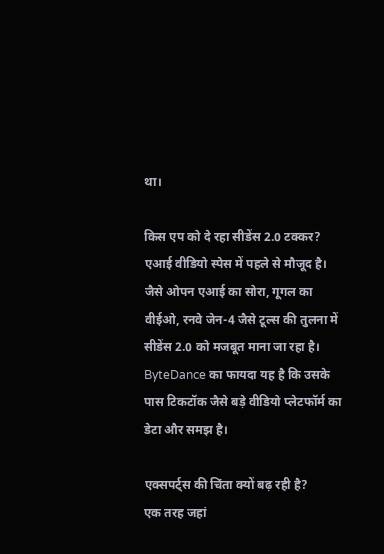था।

किस एप को दे रहा सीडेंस 2.0 टक्कर?
एआई वीडियो स्पेस में पहले से मौजूद है। जैसे ओपन एआई का सोरा, गूगल का वीईओ, रनवे जेन-4 जैसे टूल्स की तुलना में सीडेंस 2.0 को मजबूत माना जा रहा है। ByteDance का फायदा यह है कि उसके पास टिकटॉक जैसे बड़े वीडियो प्लेटफॉर्म का डेटा और समझ है।

एक्सपर्ट्स की चिंता क्यों बढ़ रही है?
एक तरह जहां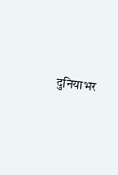दुनियाभर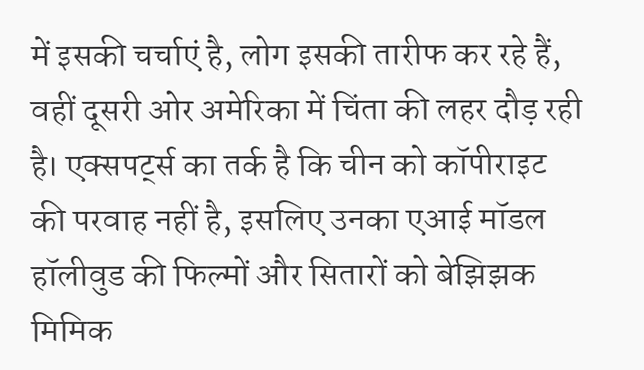में इसकी चर्चाएं है, लोग इसकी तारीफ कर रहे हैं, वहीं दूसरी ओर अमेरिका में चिंता की लहर दौड़ रही है। एक्सपर्ट्स का तर्क है कि चीन को कॉपीराइट की परवाह नहीं है, इसलिए उनका एआई मॉडल हॉलीवुड की फिल्मों और सितारों को बेझिझक मिमिक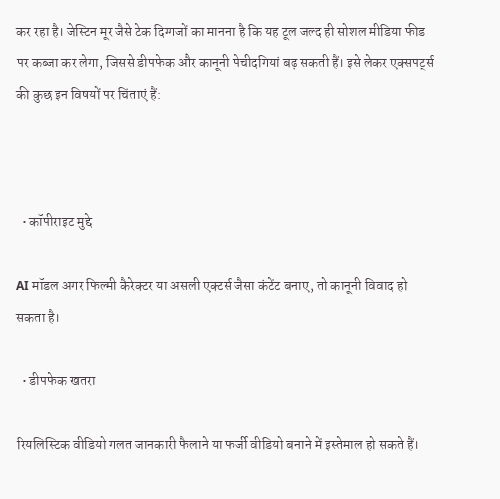कर रहा है। जेस्टिन मूर जैसे टेक दिग्गजों का मानना है कि यह टूल जल्द ही सोशल मीडिया फीड पर कब्जा कर लेगा, जिससे डीपफेक और कानूनी पेचीदगियां बढ़ सकती हैं। इसे लेकर एक्सपर्ट्स की कुछ इन विषयों पर चिंताएं हैं:



  • कॉपीराइट मुद्दे

AI मॉडल अगर फिल्मी कैरेक्टर या असली एक्टर्स जैसा कंटेंट बनाए, तो कानूनी विवाद हो सकता है।

  • डीपफेक खतरा

रियलिस्टिक वीडियो गलत जानकारी फैलाने या फर्जी वीडियो बनाने में इस्तेमाल हो सकते हैं।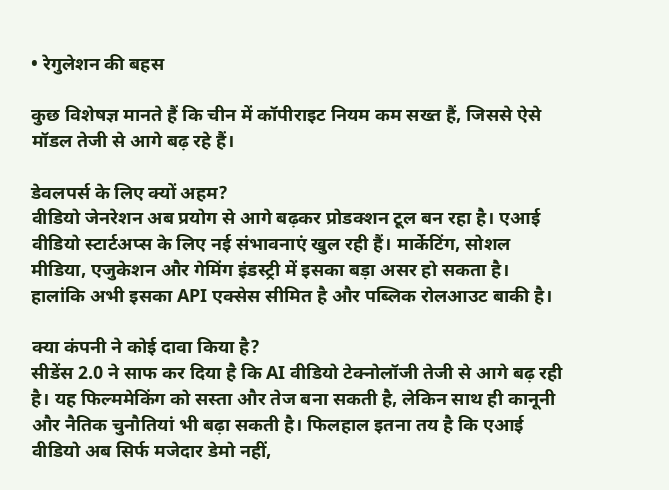• रेगुलेशन की बहस

कुछ विशेषज्ञ मानते हैं कि चीन में कॉपीराइट नियम कम सख्त हैं, जिससे ऐसे मॉडल तेजी से आगे बढ़ रहे हैं।

डेवलपर्स के लिए क्यों अहम?
वीडियो जेनरेशन अब प्रयोग से आगे बढ़कर प्रोडक्शन टूल बन रहा है। एआई वीडियो स्टार्टअप्स के लिए नई संभावनाएं खुल रही हैं। मार्केटिंग, सोशल मीडिया, एजुकेशन और गेमिंग इंडस्ट्री में इसका बड़ा असर हो सकता है। हालांकि अभी इसका API एक्सेस सीमित है और पब्लिक रोलआउट बाकी है।

क्या कंपनी ने कोई दावा किया है?
सीडेंस 2.0 ने साफ कर दिया है कि AI वीडियो टेक्नोलॉजी तेजी से आगे बढ़ रही है। यह फिल्ममेकिंग को सस्ता और तेज बना सकती है, लेकिन साथ ही कानूनी और नैतिक चुनौतियां भी बढ़ा सकती है। फिलहाल इतना तय है कि एआई वीडियो अब सिर्फ मजेदार डेमो नहीं,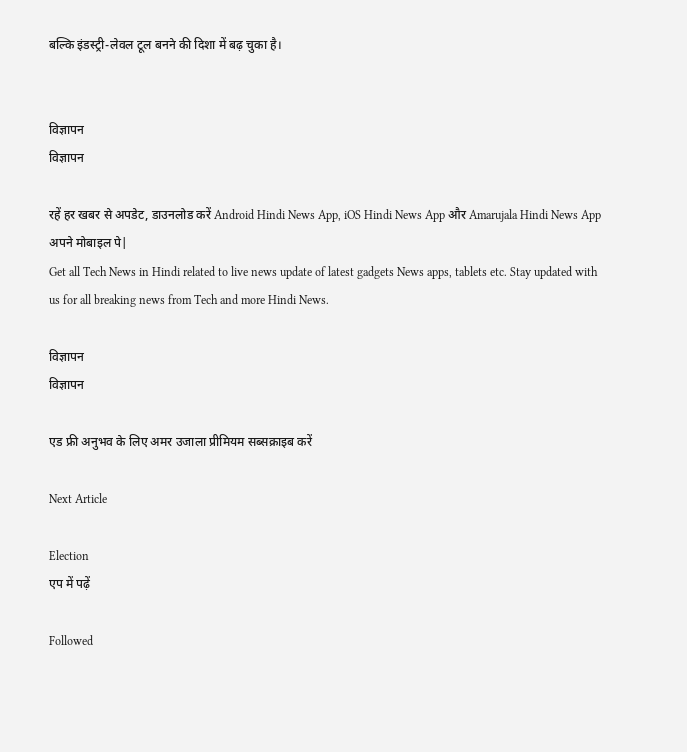बल्कि इंडस्ट्री-लेवल टूल बनने की दिशा में बढ़ चुका है।


विज्ञापन
विज्ञापन

रहें हर खबर से अपडेट, डाउनलोड करें Android Hindi News App, iOS Hindi News App और Amarujala Hindi News App अपने मोबाइल पे|
Get all Tech News in Hindi related to live news update of latest gadgets News apps, tablets etc. Stay updated with us for all breaking news from Tech and more Hindi News.

विज्ञापन
विज्ञापन

एड फ्री अनुभव के लिए अमर उजाला प्रीमियम सब्सक्राइब करें

Next Article

Election
एप में पढ़ें

Followed